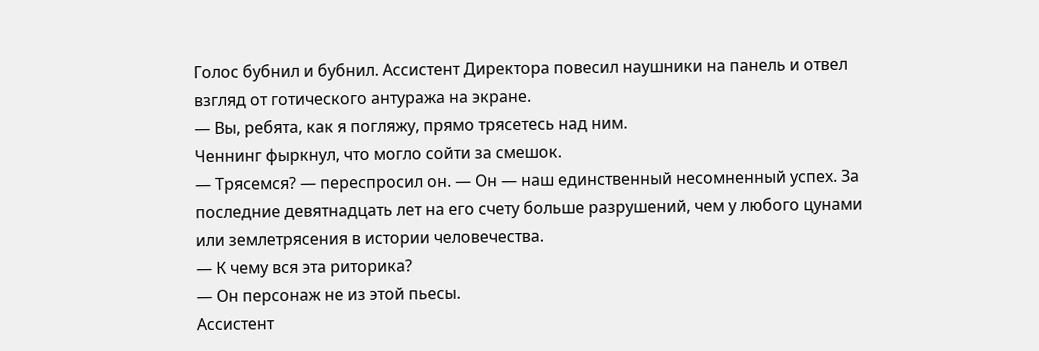Голос бубнил и бубнил. Ассистент Директора повесил наушники на панель и отвел взгляд от готического антуража на экране.
— Вы, ребята, как я погляжу, прямо трясетесь над ним.
Ченнинг фыркнул, что могло сойти за смешок.
— Трясемся? — переспросил он. — Он — наш единственный несомненный успех. За последние девятнадцать лет на его счету больше разрушений, чем у любого цунами или землетрясения в истории человечества.
— К чему вся эта риторика?
— Он персонаж не из этой пьесы.
Ассистент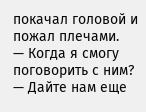покачал головой и пожал плечами.
— Когда я смогу поговорить с ним?
— Дайте нам еще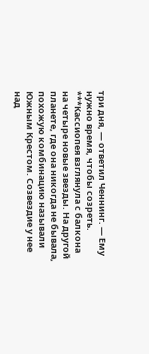три дня, — ответил Ченнинг. — Ему нужно время, чтобы созреть.
***Кассиопея взглянула с балкона на четыре новые звезды. На другой планете, где она никогда не бывала, похожую комбинацию называли Южным Крестом. Созвездие у нее над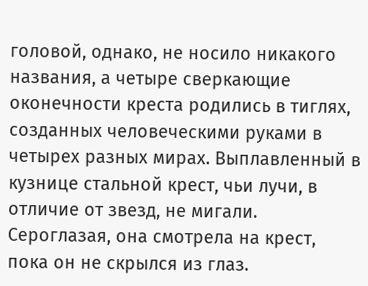головой, однако, не носило никакого названия, а четыре сверкающие оконечности креста родились в тиглях, созданных человеческими руками в четырех разных мирах. Выплавленный в кузнице стальной крест, чьи лучи, в отличие от звезд, не мигали.
Сероглазая, она смотрела на крест, пока он не скрылся из глаз.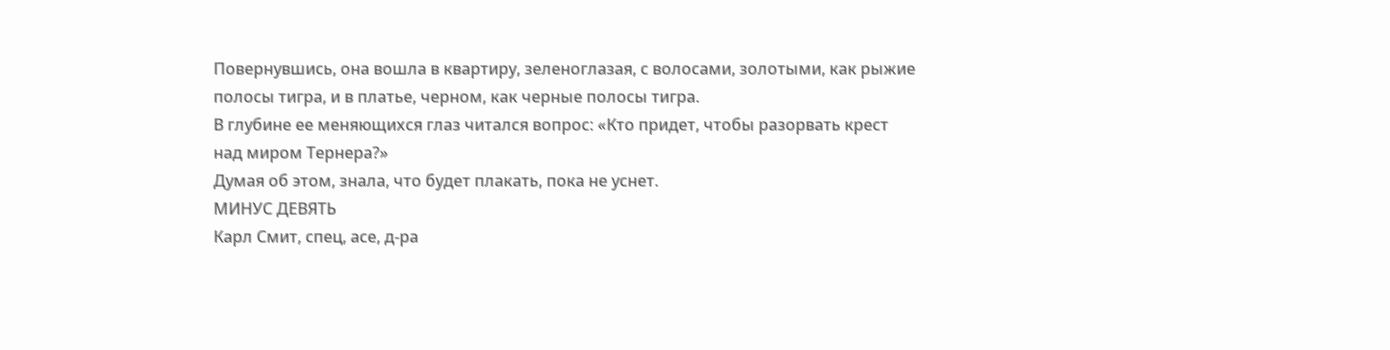Повернувшись, она вошла в квартиру, зеленоглазая, с волосами, золотыми, как рыжие полосы тигра, и в платье, черном, как черные полосы тигра.
В глубине ее меняющихся глаз читался вопрос: «Кто придет, чтобы разорвать крест над миром Тернера?»
Думая об этом, знала, что будет плакать, пока не уснет.
МИНУС ДЕВЯТЬ
Карл Смит, спец, асе, д-ра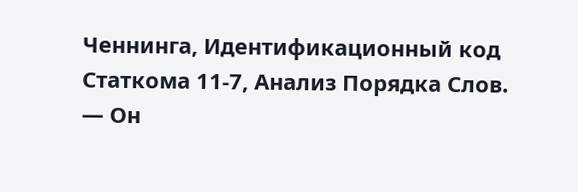Ченнинга, Идентификационный код Статкома 11-7, Анализ Порядка Слов.
— Он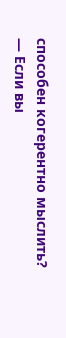способен когерентно мыслить?
— Если вы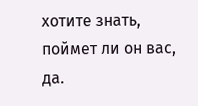хотите знать, поймет ли он вас, да.